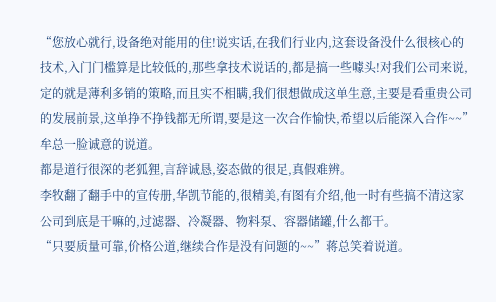“您放心就行,设备绝对能用的住!说实话,在我们行业内,这套设备没什么很核心的技术,入门门槛算是比较低的,那些拿技术说话的,都是搞一些噱头!对我们公司来说,定的就是薄利多销的策略,而且实不相瞒,我们很想做成这单生意,主要是看重贵公司的发展前景,这单挣不挣钱都无所谓,要是这一次合作愉快,希望以后能深入合作~~”牟总一脸诚意的说道。
都是道行很深的老狐狸,言辞诚恳,姿态做的很足,真假难辨。
李牧翻了翻手中的宣传册,华凯节能的,很精美,有图有介绍,他一时有些搞不清这家公司到底是干嘛的,过滤器、冷凝器、物料泵、容器储罐,什么都干。
“只要质量可靠,价格公道,继续合作是没有问题的~~”蒋总笑着说道。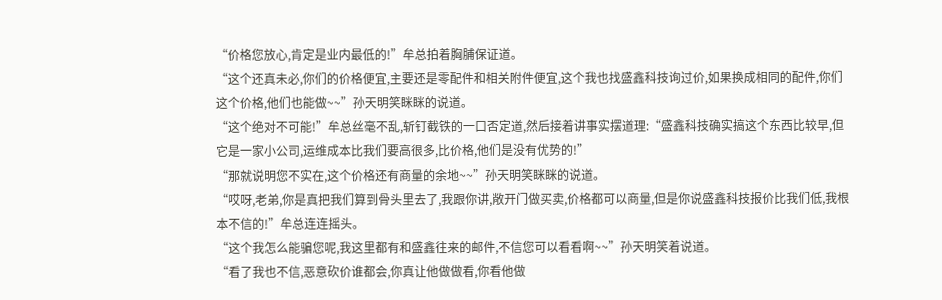“价格您放心,肯定是业内最低的!”牟总拍着胸脯保证道。
“这个还真未必,你们的价格便宜,主要还是零配件和相关附件便宜,这个我也找盛鑫科技询过价,如果换成相同的配件,你们这个价格,他们也能做~~”孙天明笑眯眯的说道。
“这个绝对不可能!”牟总丝毫不乱,斩钉截铁的一口否定道,然后接着讲事实摆道理:“盛鑫科技确实搞这个东西比较早,但它是一家小公司,运维成本比我们要高很多,比价格,他们是没有优势的!”
“那就说明您不实在,这个价格还有商量的余地~~”孙天明笑眯眯的说道。
“哎呀,老弟,你是真把我们算到骨头里去了,我跟你讲,敞开门做买卖,价格都可以商量,但是你说盛鑫科技报价比我们低,我根本不信的!”牟总连连摇头。
“这个我怎么能骗您呢,我这里都有和盛鑫往来的邮件,不信您可以看看啊~~”孙天明笑着说道。
“看了我也不信,恶意砍价谁都会,你真让他做做看,你看他做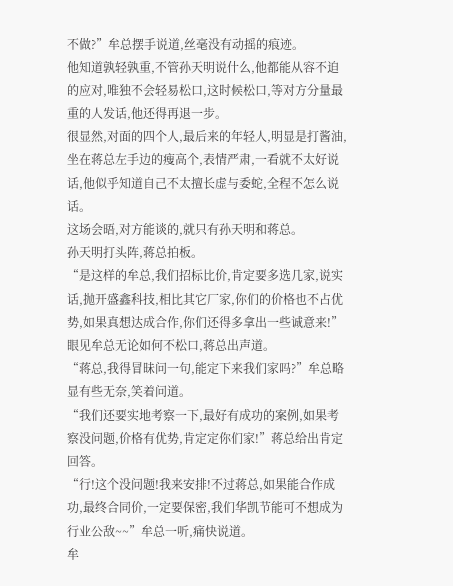不做?”牟总摆手说道,丝毫没有动摇的痕迹。
他知道孰轻孰重,不管孙天明说什么,他都能从容不迫的应对,唯独不会轻易松口,这时候松口,等对方分量最重的人发话,他还得再退一步。
很显然,对面的四个人,最后来的年轻人,明显是打酱油,坐在蒋总左手边的瘦高个,表情严肃,一看就不太好说话,他似乎知道自己不太擅长虚与委蛇,全程不怎么说话。
这场会晤,对方能谈的,就只有孙天明和蒋总。
孙天明打头阵,蒋总拍板。
“是这样的牟总,我们招标比价,肯定要多选几家,说实话,抛开盛鑫科技,相比其它厂家,你们的价格也不占优势,如果真想达成合作,你们还得多拿出一些诚意来!”眼见牟总无论如何不松口,蒋总出声道。
“蒋总,我得冒昧问一句,能定下来我们家吗?”牟总略显有些无奈,笑着问道。
“我们还要实地考察一下,最好有成功的案例,如果考察没问题,价格有优势,肯定定你们家!”蒋总给出肯定回答。
“行!这个没问题!我来安排!不过蒋总,如果能合作成功,最终合同价,一定要保密,我们华凯节能可不想成为行业公敌~~”牟总一听,痛快说道。
牟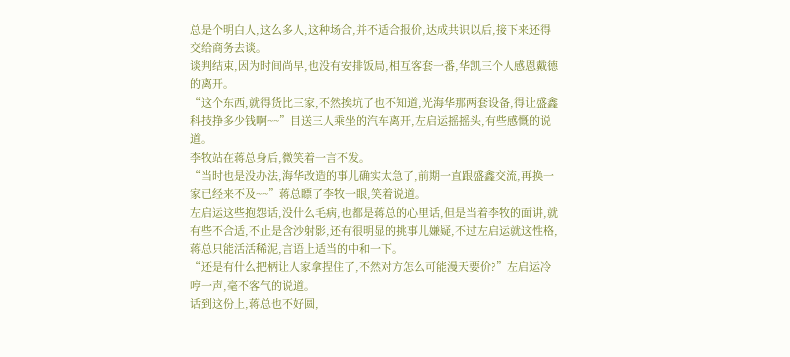总是个明白人,这么多人,这种场合,并不适合报价,达成共识以后,接下来还得交给商务去谈。
谈判结束,因为时间尚早,也没有安排饭局,相互客套一番,华凯三个人感恩戴德的离开。
“这个东西,就得货比三家,不然挨坑了也不知道,光海华那两套设备,得让盛鑫科技挣多少钱啊~~”目送三人乘坐的汽车离开,左启运摇摇头,有些感慨的说道。
李牧站在蒋总身后,微笑着一言不发。
“当时也是没办法,海华改造的事儿确实太急了,前期一直跟盛鑫交流,再换一家已经来不及~~”蒋总瞟了李牧一眼,笑着说道。
左启运这些抱怨话,没什么毛病,也都是蒋总的心里话,但是当着李牧的面讲,就有些不合适,不止是含沙射影,还有很明显的挑事儿嫌疑,不过左启运就这性格,蒋总只能活活稀泥,言语上适当的中和一下。
“还是有什么把柄让人家拿捏住了,不然对方怎么可能漫天要价?”左启运冷哼一声,毫不客气的说道。
话到这份上,蒋总也不好圆,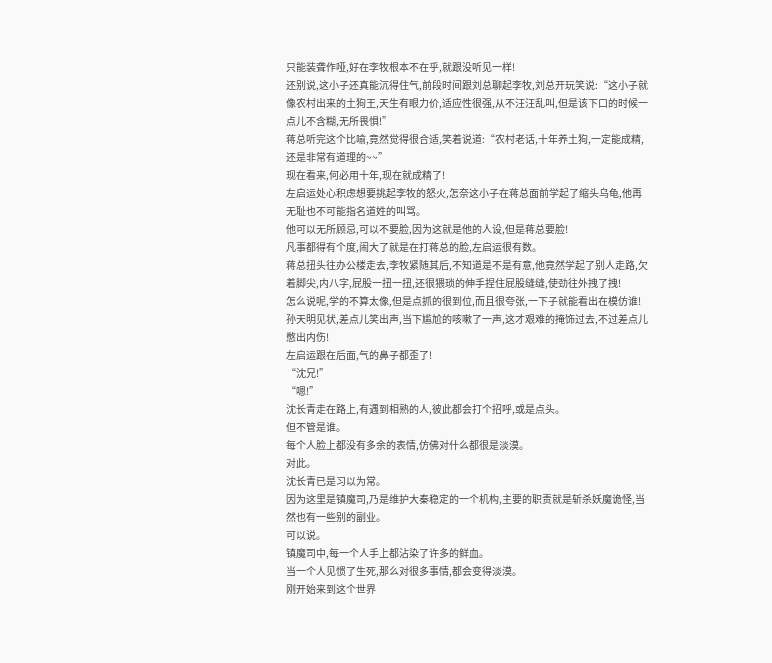只能装聋作哑,好在李牧根本不在乎,就跟没听见一样!
还别说,这小子还真能沉得住气,前段时间跟刘总聊起李牧,刘总开玩笑说:“这小子就像农村出来的土狗王,天生有眼力价,适应性很强,从不汪汪乱叫,但是该下口的时候一点儿不含糊,无所畏惧!”
蒋总听完这个比喻,竟然觉得很合适,笑着说道:“农村老话,十年养土狗,一定能成精,还是非常有道理的~~”
现在看来,何必用十年,现在就成精了!
左启运处心积虑想要挑起李牧的怒火,怎奈这小子在蒋总面前学起了缩头乌龟,他再无耻也不可能指名道姓的叫骂。
他可以无所顾忌,可以不要脸,因为这就是他的人设,但是蒋总要脸!
凡事都得有个度,闹大了就是在打蒋总的脸,左启运很有数。
蒋总扭头往办公楼走去,李牧紧随其后,不知道是不是有意,他竟然学起了别人走路,欠着脚尖,内八字,屁股一扭一扭,还很猥琐的伸手捏住屁股缝缝,使劲往外拽了拽!
怎么说呢,学的不算太像,但是点抓的很到位,而且很夸张,一下子就能看出在模仿谁!
孙天明见状,差点儿笑出声,当下尴尬的咳嗽了一声,这才艰难的掩饰过去,不过差点儿憋出内伤!
左启运跟在后面,气的鼻子都歪了!
“沈兄!”
“嗯!”
沈长青走在路上,有遇到相熟的人,彼此都会打个招呼,或是点头。
但不管是谁。
每个人脸上都没有多余的表情,仿佛对什么都很是淡漠。
对此。
沈长青已是习以为常。
因为这里是镇魔司,乃是维护大秦稳定的一个机构,主要的职责就是斩杀妖魔诡怪,当然也有一些别的副业。
可以说。
镇魔司中,每一个人手上都沾染了许多的鲜血。
当一个人见惯了生死,那么对很多事情,都会变得淡漠。
刚开始来到这个世界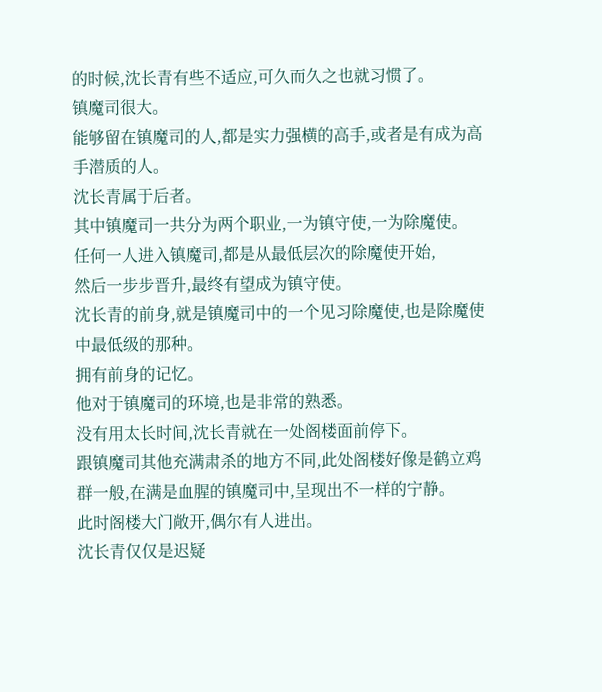的时候,沈长青有些不适应,可久而久之也就习惯了。
镇魔司很大。
能够留在镇魔司的人,都是实力强横的高手,或者是有成为高手潜质的人。
沈长青属于后者。
其中镇魔司一共分为两个职业,一为镇守使,一为除魔使。
任何一人进入镇魔司,都是从最低层次的除魔使开始,
然后一步步晋升,最终有望成为镇守使。
沈长青的前身,就是镇魔司中的一个见习除魔使,也是除魔使中最低级的那种。
拥有前身的记忆。
他对于镇魔司的环境,也是非常的熟悉。
没有用太长时间,沈长青就在一处阁楼面前停下。
跟镇魔司其他充满肃杀的地方不同,此处阁楼好像是鹤立鸡群一般,在满是血腥的镇魔司中,呈现出不一样的宁静。
此时阁楼大门敞开,偶尔有人进出。
沈长青仅仅是迟疑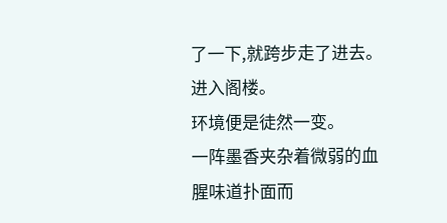了一下,就跨步走了进去。
进入阁楼。
环境便是徒然一变。
一阵墨香夹杂着微弱的血腥味道扑面而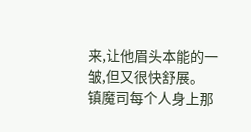来,让他眉头本能的一皱,但又很快舒展。
镇魔司每个人身上那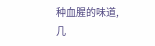种血腥的味道,几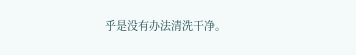乎是没有办法清洗干净。